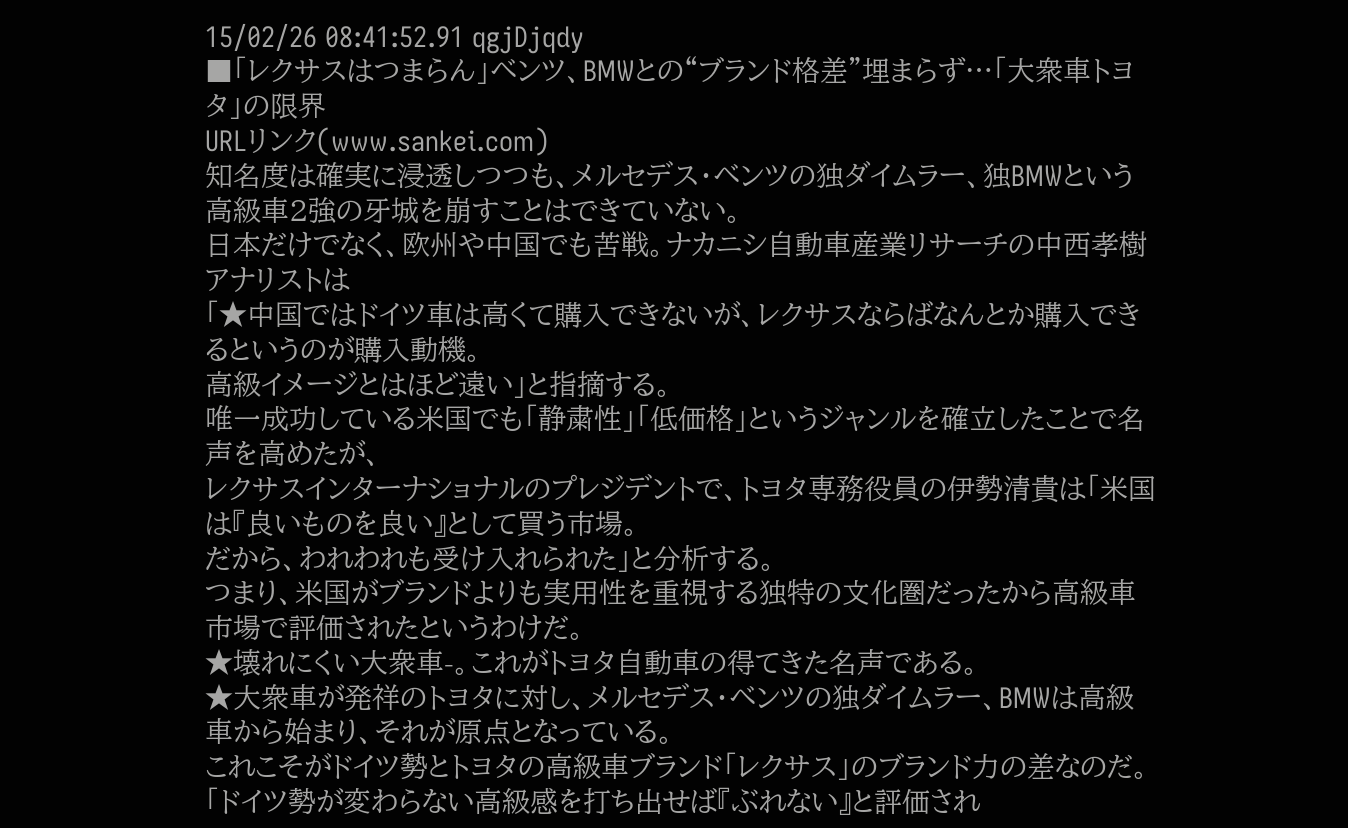15/02/26 08:41:52.91 qgjDjqdy
■「レクサスはつまらん」ベンツ、BMWとの“ブランド格差”埋まらず…「大衆車トヨタ」の限界
URLリンク(www.sankei.com)
知名度は確実に浸透しつつも、メルセデス・ベンツの独ダイムラー、独BMWという高級車2強の牙城を崩すことはできていない。
日本だけでなく、欧州や中国でも苦戦。ナカニシ自動車産業リサーチの中西孝樹アナリストは
「★中国ではドイツ車は高くて購入できないが、レクサスならばなんとか購入できるというのが購入動機。
高級イメージとはほど遠い」と指摘する。
唯一成功している米国でも「静粛性」「低価格」というジャンルを確立したことで名声を高めたが、
レクサスインターナショナルのプレジデントで、トヨタ専務役員の伊勢清貴は「米国は『良いものを良い』として買う市場。
だから、われわれも受け入れられた」と分析する。
つまり、米国がブランドよりも実用性を重視する独特の文化圏だったから高級車市場で評価されたというわけだ。
★壊れにくい大衆車-。これがトヨタ自動車の得てきた名声である。
★大衆車が発祥のトヨタに対し、メルセデス・ベンツの独ダイムラー、BMWは高級車から始まり、それが原点となっている。
これこそがドイツ勢とトヨタの高級車ブランド「レクサス」のブランド力の差なのだ。
「ドイツ勢が変わらない高級感を打ち出せば『ぶれない』と評価され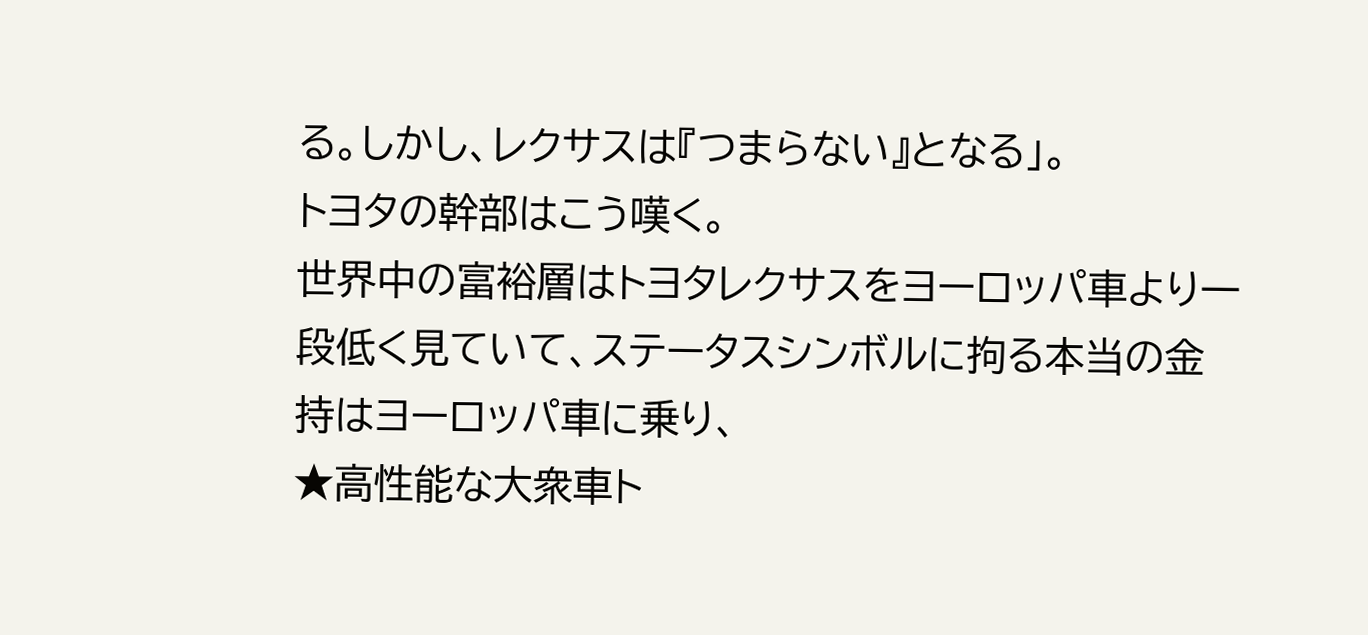る。しかし、レクサスは『つまらない』となる」。
トヨタの幹部はこう嘆く。
世界中の富裕層はトヨタレクサスをヨーロッパ車より一段低く見ていて、ステータスシンボルに拘る本当の金持はヨーロッパ車に乗り、
★高性能な大衆車ト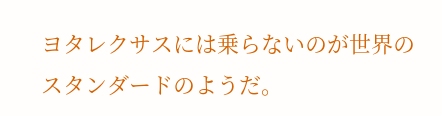ヨタレクサスには乗らないのが世界のスタンダードのようだ。